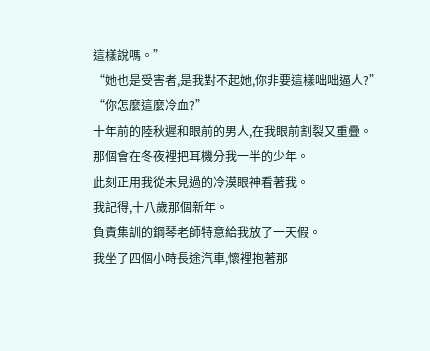這樣說嗎。”
“她也是受害者,是我對不起她,你非要這樣咄咄逼人?”
“你怎麼這麼冷血?”
十年前的陸秋遲和眼前的男人,在我眼前割裂又重疊。
那個會在冬夜裡把耳機分我一半的少年。
此刻正用我從未見過的冷漠眼神看著我。
我記得,十八歲那個新年。
負責集訓的鋼琴老師特意給我放了一天假。
我坐了四個小時長途汽車,懷裡抱著那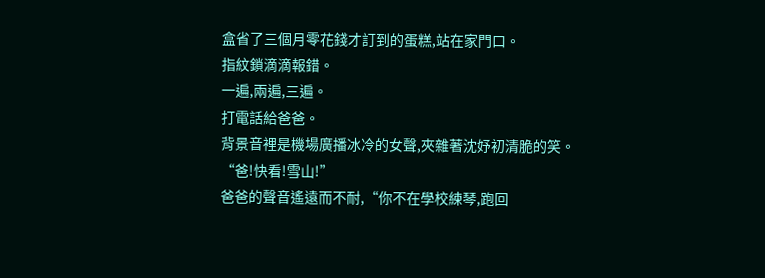盒省了三個月零花錢才訂到的蛋糕,站在家門口。
指紋鎖滴滴報錯。
一遍,兩遍,三遍。
打電話給爸爸。
背景音裡是機場廣播冰冷的女聲,夾雜著沈妤初清脆的笑。
“爸!快看!雪山!”
爸爸的聲音遙遠而不耐,“你不在學校練琴,跑回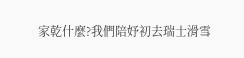家乾什麼?我們陪妤初去瑞士滑雪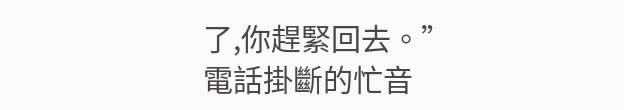了,你趕緊回去。”
電話掛斷的忙音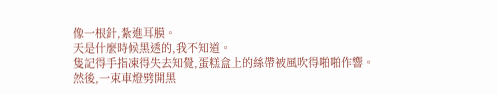像一根針,紮進耳膜。
天是什麼時候黑透的,我不知道。
隻記得手指凍得失去知覺,蛋糕盒上的絲帶被風吹得啪啪作響。
然後,一束車燈劈開黑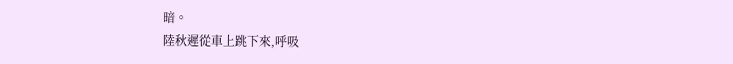暗。
陸秋遲從車上跳下來,呼吸